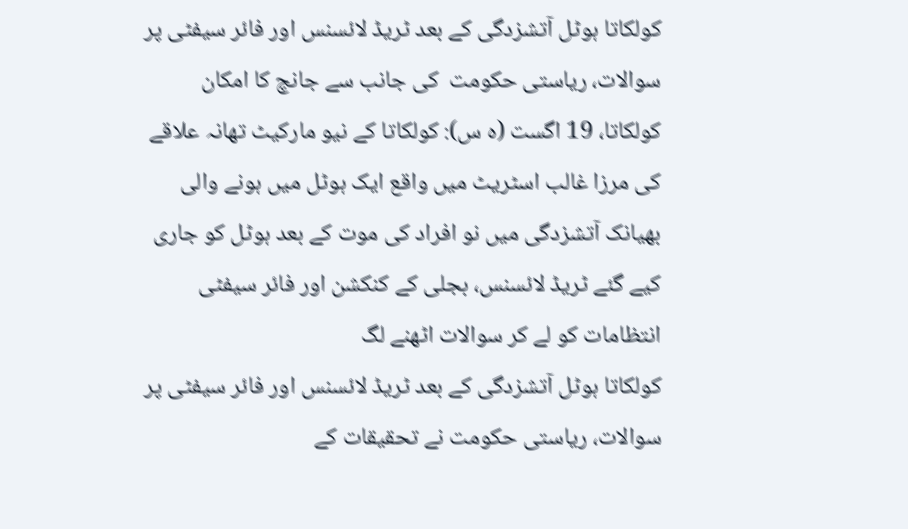کولکاتا ہوٹل آتشزدگی کے بعد ٹریڈ لائسنس اور فائر سیفٹی پر سوالات، ریاستی حکومت  کی جانب سے جانچ کا امکان
کولکاتا، 19 اگست (ہ س): کولکاتا کے نیو مارکیٹ تھانہ علاقے کی مرزا غالب اسٹریٹ میں واقع ایک ہوٹل میں ہونے والی بھیانک آتشزدگی میں نو افراد کی موت کے بعد ہوٹل کو جاری کیے گئے ٹریڈ لائسنس، بجلی کے کنکشن اور فائر سیفٹی انتظامات کو لے کر سوالات اٹھنے لگ
کولکاتا ہوٹل آتشزدگی کے بعد ٹریڈ لائسنس اور فائر سیفٹی پر سوالات، ریاستی حکومت نے تحقیقات کے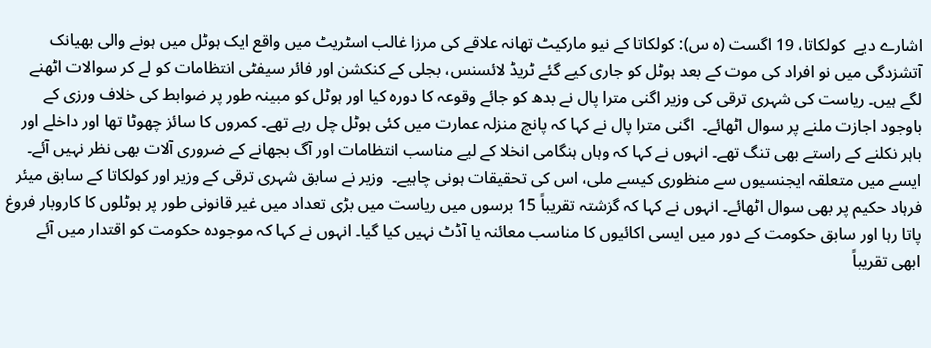اشارے دیے  کولکاتا، 19 اگست (ہ س): کولکاتا کے نیو مارکیٹ تھانہ علاقے کی مرزا غالب اسٹریٹ میں واقع ایک ہوٹل میں ہونے والی بھیانک آتشزدگی میں نو افراد کی موت کے بعد ہوٹل کو جاری کیے گئے ٹریڈ لائسنس، بجلی کے کنکشن اور فائر سیفٹی انتظامات کو لے کر سوالات اٹھنے لگے ہیں۔ ریاست کی شہری ترقی کی وزیر اگنی مترا پال نے بدھ کو جائے وقوعہ کا دورہ کیا اور ہوٹل کو مبینہ طور پر ضوابط کی خلاف ورزی کے باوجود اجازت ملنے پر سوال اٹھائے۔  اگنی مترا پال نے کہا کہ پانچ منزلہ عمارت میں کئی ہوٹل چل رہے تھے۔ کمروں کا سائز چھوٹا تھا اور داخلے اور باہر نکلنے کے راستے بھی تنگ تھے۔ انہوں نے کہا کہ وہاں ہنگامی انخلا کے لیے مناسب انتظامات اور آگ بجھانے کے ضروری آلات بھی نظر نہیں آئے۔ ایسے میں متعلقہ ایجنسیوں سے منظوری کیسے ملی، اس کی تحقیقات ہونی چاہیے۔  وزیر نے سابق شہری ترقی کے وزیر اور کولکاتا کے سابق میئر فرہاد حکیم پر بھی سوال اٹھائے۔ انہوں نے کہا کہ گزشتہ تقریباً 15 برسوں میں ریاست میں بڑی تعداد میں غیر قانونی طور پر ہوٹلوں کا کاروبار فروغ پاتا رہا اور سابق حکومت کے دور میں ایسی اکائیوں کا مناسب معائنہ یا آڈٹ نہیں کیا گیا۔ انہوں نے کہا کہ موجودہ حکومت کو اقتدار میں آئے ابھی تقریباً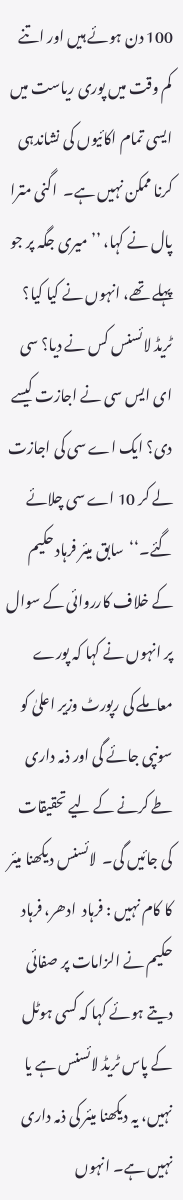100 دن ہوئے ہیں اور اتنے کم وقت میں پوری ریاست میں ایسی تمام اکائیوں کی نشاندہی کرنا ممکن نہیں ہے۔  اگنی مترا پال نے کہا، ’’میری جگہ پر جو پہلے تھے، انہوں نے کیا کیا؟ ٹریڈ لائسنس کس نے دیا؟ سی ای ایس سی نے اجازت کیسے دی؟ ایک اے سی کی اجازت لے کر 10 اے سی چلائے گئے۔‘‘  سابق میئر فرہاد حکیم کے خلاف کارروائی کے سوال پر انہوں نے کہا کہ پورے معاملے کی رپورٹ وزیر اعلیٰ کو سونپی جائے گی اور ذمہ داری طے کرنے کے لیے تحقیقات کی جائیں گی۔  لائسنس دیکھنا میئر کا کام نہیں : فرہاد  ادھر، فرہاد حکیم نے الزامات پر صفائی دیتے ہوئے کہا کہ کسی ہوٹل کے پاس ٹریڈ لائسنس ہے یا نہیں، یہ دیکھنا میئر کی ذمہ داری نہیں ہے۔ انہوں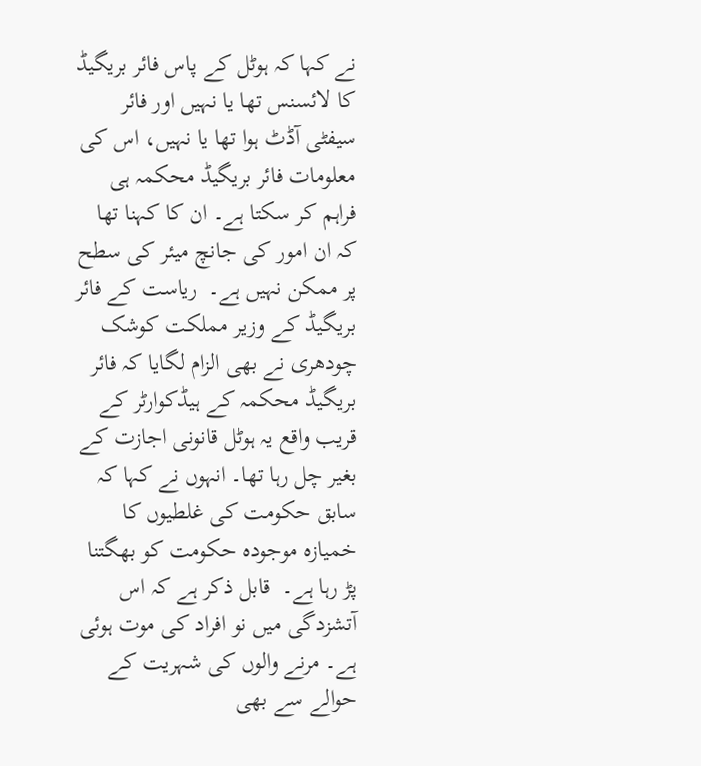نے کہا کہ ہوٹل کے پاس فائر بریگیڈ کا لائسنس تھا یا نہیں اور فائر سیفٹی آڈٹ ہوا تھا یا نہیں، اس کی معلومات فائر بریگیڈ محکمہ ہی فراہم کر سکتا ہے۔ ان کا کہنا تھا کہ ان امور کی جانچ میئر کی سطح پر ممکن نہیں ہے۔  ریاست کے فائر بریگیڈ کے وزیر مملکت کوشک چودھری نے بھی الزام لگایا کہ فائر بریگیڈ محکمہ کے ہیڈکوارٹر کے قریب واقع یہ ہوٹل قانونی اجازت کے بغیر چل رہا تھا۔ انہوں نے کہا کہ سابق حکومت کی غلطیوں کا خمیازہ موجودہ حکومت کو بھگتنا پڑ رہا ہے۔  قابل ذکر ہے کہ اس آتشزدگی میں نو افراد کی موت ہوئی ہے۔ مرنے والوں کی شہریت کے حوالے سے بھی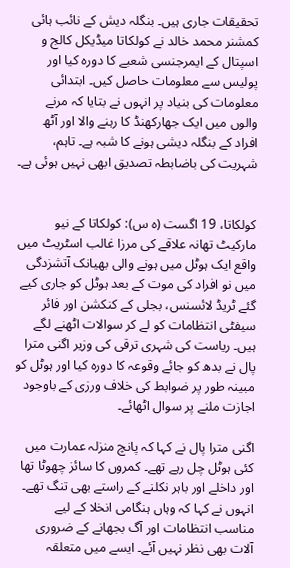تحقیقات جاری ہیں۔ بنگلہ دیش کے نائب ہائی کمشنر محمد خالد نے کولکاتا میڈیکل کالج و اسپتال کے ایمرجنسی شعبے کا دورہ کیا اور پولیس سے معلومات حاصل کیں۔ ابتدائی معلومات کی بنیاد پر انہوں نے بتایا کہ مرنے والوں میں ایک جھارکھنڈ کا رہنے والا اور آٹھ افراد کے بنگلہ دیشی ہونے کا شبہ ہے۔ تاہم، شہریت کی باضابطہ تصدیق ابھی نہیں ہوئی ہے۔


کولکاتا، 19 اگست (ہ س): کولکاتا کے نیو مارکیٹ تھانہ علاقے کی مرزا غالب اسٹریٹ میں واقع ایک ہوٹل میں ہونے والی بھیانک آتشزدگی میں نو افراد کی موت کے بعد ہوٹل کو جاری کیے گئے ٹریڈ لائسنس، بجلی کے کنکشن اور فائر سیفٹی انتظامات کو لے کر سوالات اٹھنے لگے ہیں۔ ریاست کی شہری ترقی کی وزیر اگنی مترا پال نے بدھ کو جائے وقوعہ کا دورہ کیا اور ہوٹل کو مبینہ طور پر ضوابط کی خلاف ورزی کے باوجود اجازت ملنے پر سوال اٹھائے۔

اگنی مترا پال نے کہا کہ پانچ منزلہ عمارت میں کئی ہوٹل چل رہے تھے۔ کمروں کا سائز چھوٹا تھا اور داخلے اور باہر نکلنے کے راستے بھی تنگ تھے۔ انہوں نے کہا کہ وہاں ہنگامی انخلا کے لیے مناسب انتظامات اور آگ بجھانے کے ضروری آلات بھی نظر نہیں آئے۔ ایسے میں متعلقہ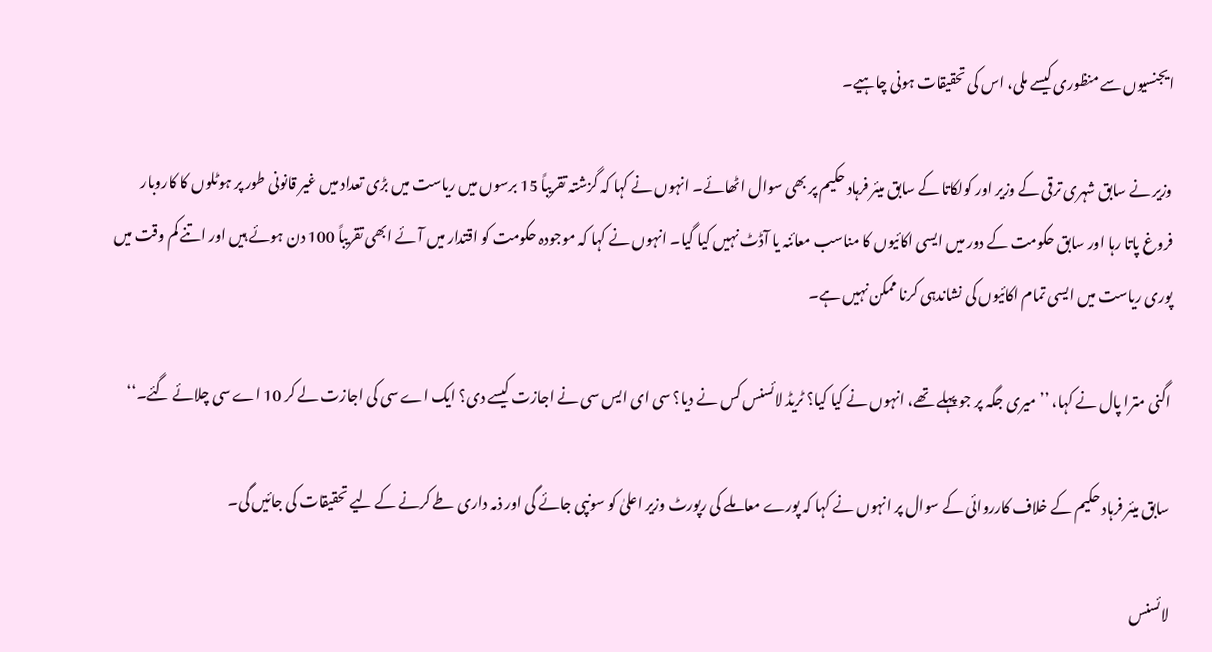ایجنسیوں سے منظوری کیسے ملی، اس کی تحقیقات ہونی چاہیے۔

وزیر نے سابق شہری ترقی کے وزیر اور کولکاتا کے سابق میئر فرہاد حکیم پر بھی سوال اٹھائے۔ انہوں نے کہا کہ گزشتہ تقریباً 15 برسوں میں ریاست میں بڑی تعداد میں غیر قانونی طور پر ہوٹلوں کا کاروبار فروغ پاتا رہا اور سابق حکومت کے دور میں ایسی اکائیوں کا مناسب معائنہ یا آڈٹ نہیں کیا گیا۔ انہوں نے کہا کہ موجودہ حکومت کو اقتدار میں آئے ابھی تقریباً 100 دن ہوئے ہیں اور اتنے کم وقت میں پوری ریاست میں ایسی تمام اکائیوں کی نشاندہی کرنا ممکن نہیں ہے۔

اگنی مترا پال نے کہا، ’’میری جگہ پر جو پہلے تھے، انہوں نے کیا کیا؟ ٹریڈ لائسنس کس نے دیا؟ سی ای ایس سی نے اجازت کیسے دی؟ ایک اے سی کی اجازت لے کر 10 اے سی چلائے گئے۔‘‘

سابق میئر فرہاد حکیم کے خلاف کارروائی کے سوال پر انہوں نے کہا کہ پورے معاملے کی رپورٹ وزیر اعلیٰ کو سونپی جائے گی اور ذمہ داری طے کرنے کے لیے تحقیقات کی جائیں گی۔

لائسنس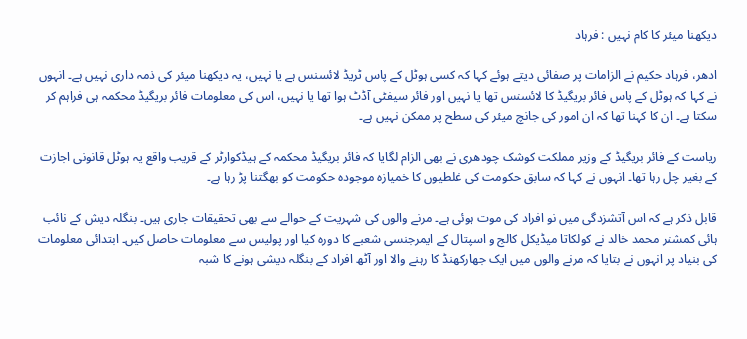دیکھنا میئر کا کام نہیں : فرہاد

ادھر، فرہاد حکیم نے الزامات پر صفائی دیتے ہوئے کہا کہ کسی ہوٹل کے پاس ٹریڈ لائسنس ہے یا نہیں، یہ دیکھنا میئر کی ذمہ داری نہیں ہے۔ انہوں نے کہا کہ ہوٹل کے پاس فائر بریگیڈ کا لائسنس تھا یا نہیں اور فائر سیفٹی آڈٹ ہوا تھا یا نہیں، اس کی معلومات فائر بریگیڈ محکمہ ہی فراہم کر سکتا ہے۔ ان کا کہنا تھا کہ ان امور کی جانچ میئر کی سطح پر ممکن نہیں ہے۔

ریاست کے فائر بریگیڈ کے وزیر مملکت کوشک چودھری نے بھی الزام لگایا کہ فائر بریگیڈ محکمہ کے ہیڈکوارٹر کے قریب واقع یہ ہوٹل قانونی اجازت کے بغیر چل رہا تھا۔ انہوں نے کہا کہ سابق حکومت کی غلطیوں کا خمیازہ موجودہ حکومت کو بھگتنا پڑ رہا ہے۔

قابل ذکر ہے کہ اس آتشزدگی میں نو افراد کی موت ہوئی ہے۔ مرنے والوں کی شہریت کے حوالے سے بھی تحقیقات جاری ہیں۔ بنگلہ دیش کے نائب ہائی کمشنر محمد خالد نے کولکاتا میڈیکل کالج و اسپتال کے ایمرجنسی شعبے کا دورہ کیا اور پولیس سے معلومات حاصل کیں۔ ابتدائی معلومات کی بنیاد پر انہوں نے بتایا کہ مرنے والوں میں ایک جھارکھنڈ کا رہنے والا اور آٹھ افراد کے بنگلہ دیشی ہونے کا شبہ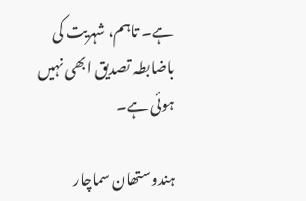ہے۔ تاہم، شہریت کی باضابطہ تصدیق ابھی نہیں ہوئی ہے۔

ہندوستھان سماچار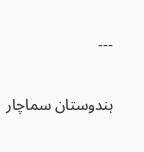---

ہندوستان سماچار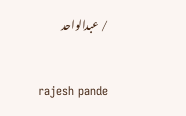/ عبدالواحد


 rajesh pande